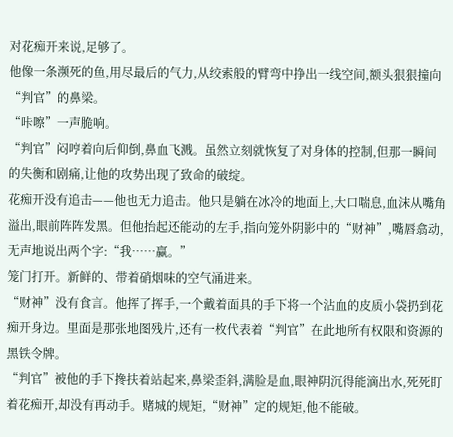对花痴开来说,足够了。
他像一条濒死的鱼,用尽最后的气力,从绞索般的臂弯中挣出一线空间,额头狠狠撞向“判官”的鼻梁。
“咔嚓”一声脆响。
“判官”闷哼着向后仰倒,鼻血飞溅。虽然立刻就恢复了对身体的控制,但那一瞬间的失衡和剧痛,让他的攻势出现了致命的破绽。
花痴开没有追击——他也无力追击。他只是躺在冰冷的地面上,大口喘息,血沫从嘴角溢出,眼前阵阵发黑。但他抬起还能动的左手,指向笼外阴影中的“财神”,嘴唇翕动,无声地说出两个字:“我……赢。”
笼门打开。新鲜的、带着硝烟味的空气涌进来。
“财神”没有食言。他挥了挥手,一个戴着面具的手下将一个沾血的皮质小袋扔到花痴开身边。里面是那张地图残片,还有一枚代表着“判官”在此地所有权限和资源的黑铁令牌。
“判官”被他的手下搀扶着站起来,鼻梁歪斜,满脸是血,眼神阴沉得能滴出水,死死盯着花痴开,却没有再动手。赌城的规矩,“财神”定的规矩,他不能破。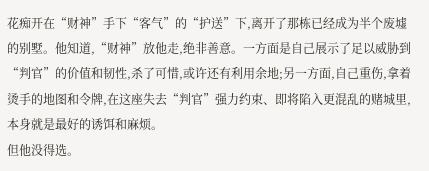花痴开在“财神”手下“客气”的“护送”下,离开了那栋已经成为半个废墟的别墅。他知道,“财神”放他走,绝非善意。一方面是自己展示了足以威胁到“判官”的价值和韧性,杀了可惜,或许还有利用余地;另一方面,自己重伤,拿着烫手的地图和令牌,在这座失去“判官”强力约束、即将陷入更混乱的赌城里,本身就是最好的诱饵和麻烦。
但他没得选。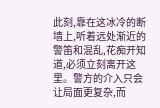此刻,靠在这冰冷的断墙上,听着远处渐近的警笛和混乱,花痴开知道,必须立刻离开这里。警方的介入只会让局面更复杂,而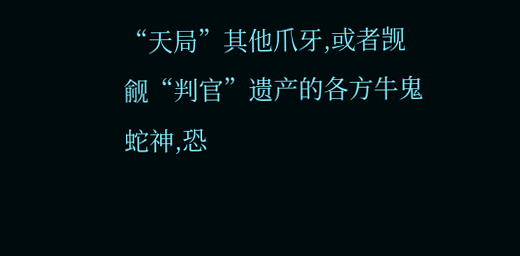“天局”其他爪牙,或者觊觎“判官”遗产的各方牛鬼蛇神,恐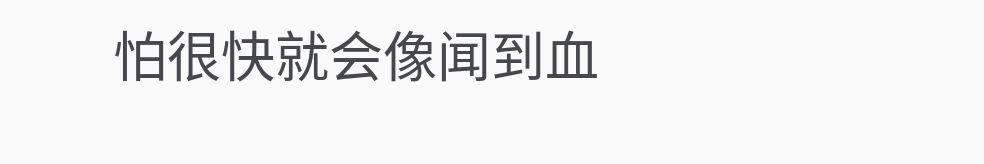怕很快就会像闻到血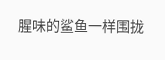腥味的鲨鱼一样围拢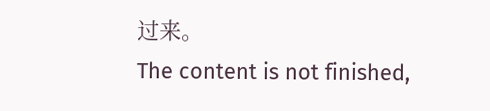过来。
The content is not finished,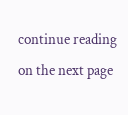continue reading on the next page